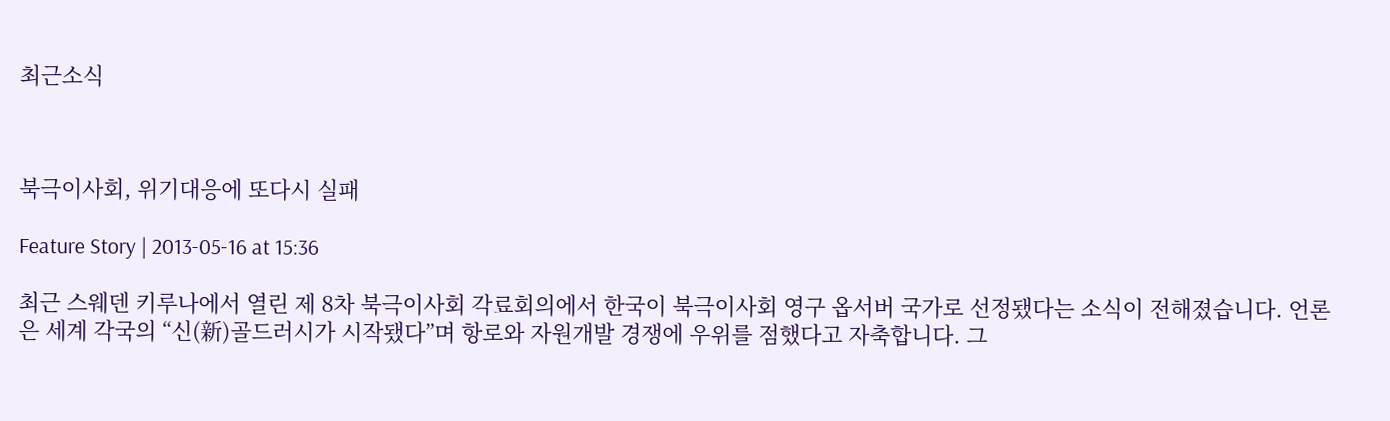최근소식



북극이사회, 위기대응에 또다시 실패

Feature Story | 2013-05-16 at 15:36

최근 스웨덴 키루나에서 열린 제 8차 북극이사회 각료회의에서 한국이 북극이사회 영구 옵서버 국가로 선정됐다는 소식이 전해졌습니다. 언론은 세계 각국의 “신(新)골드러시가 시작됐다”며 항로와 자원개발 경쟁에 우위를 점했다고 자축합니다. 그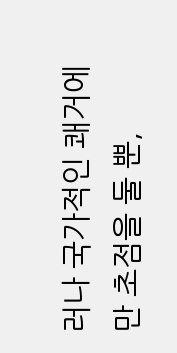러나 국가적인 쾌거에만 초점을 둘 뿐,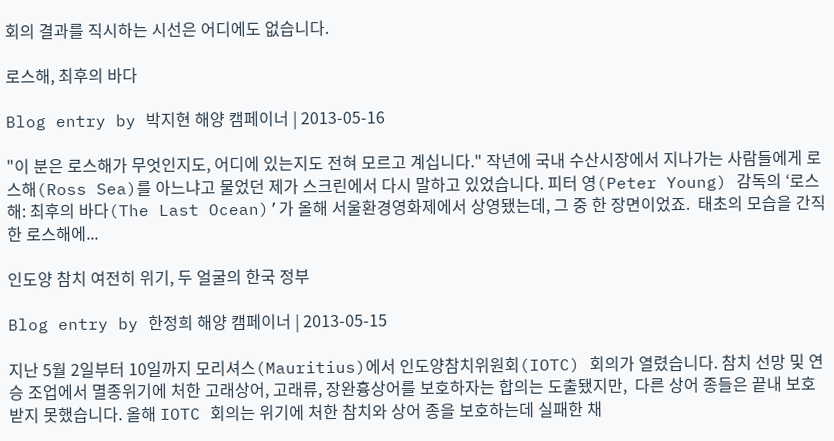회의 결과를 직시하는 시선은 어디에도 없습니다.

로스해, 최후의 바다

Blog entry by 박지현 해양 캠페이너 | 2013-05-16

"이 분은 로스해가 무엇인지도, 어디에 있는지도 전혀 모르고 계십니다." 작년에 국내 수산시장에서 지나가는 사람들에게 로스해(Ross Sea)를 아느냐고 물었던 제가 스크린에서 다시 말하고 있었습니다. 피터 영(Peter Young) 감독의 ‘로스해: 최후의 바다(The Last Ocean)’가 올해 서울환경영화제에서 상영됐는데, 그 중 한 장면이었죠.  태초의 모습을 간직한 로스해에...

인도양 참치 여전히 위기, 두 얼굴의 한국 정부

Blog entry by 한정희 해양 캠페이너 | 2013-05-15

지난 5월 2일부터 10일까지 모리셔스(Mauritius)에서 인도양참치위원회(IOTC) 회의가 열렸습니다. 참치 선망 및 연승 조업에서 멸종위기에 처한 고래상어, 고래류, 장완흉상어를 보호하자는 합의는 도출됐지만,  다른 상어 종들은 끝내 보호받지 못했습니다. 올해 IOTC 회의는 위기에 처한 참치와 상어 종을 보호하는데 실패한 채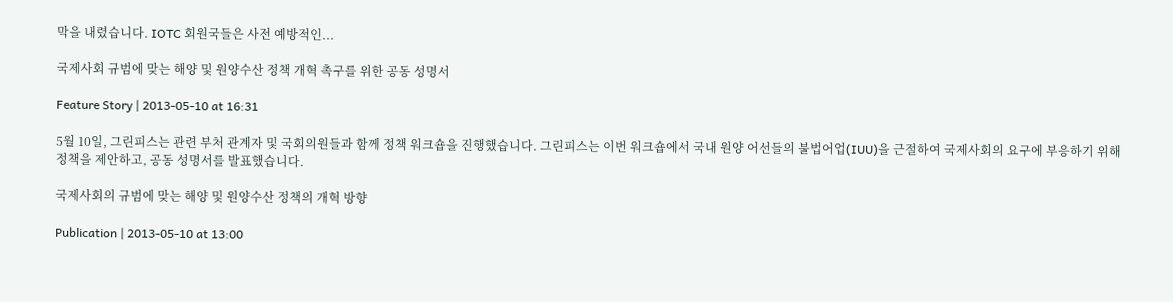막을 내렸습니다. IOTC 회원국들은 사전 예방적인...

국제사회 규범에 맞는 해양 및 원양수산 정책 개혁 촉구를 위한 공동 성명서

Feature Story | 2013-05-10 at 16:31

5월 10일, 그린피스는 관련 부처 관계자 및 국회의원들과 함께 정책 워크숍을 진행했습니다. 그린피스는 이번 워크숍에서 국내 원양 어선들의 불법어업(IUU)을 근절하여 국제사회의 요구에 부응하기 위해 정책을 제안하고, 공동 성명서를 발표했습니다.

국제사회의 규범에 맞는 해양 및 원양수산 정책의 개혁 방향

Publication | 2013-05-10 at 13:00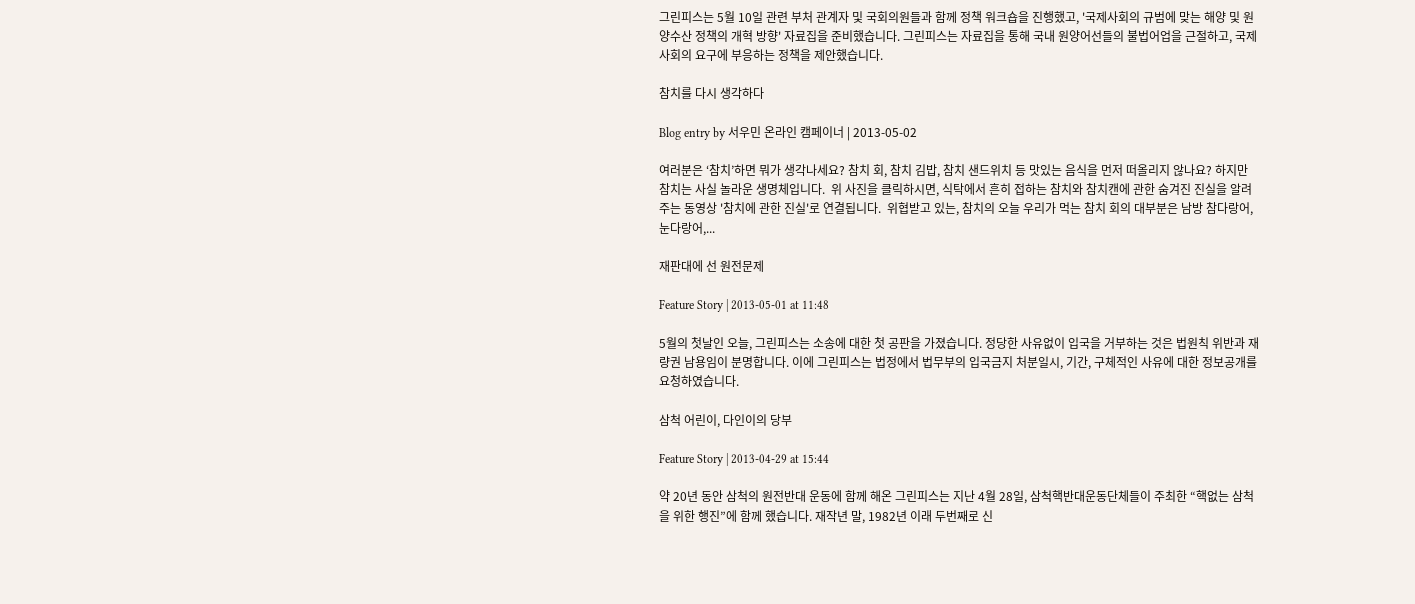그린피스는 5월 10일 관련 부처 관계자 및 국회의원들과 함께 정책 워크숍을 진행했고, '국제사회의 규범에 맞는 해양 및 원양수산 정책의 개혁 방향' 자료집을 준비했습니다. 그린피스는 자료집을 통해 국내 원양어선들의 불법어업을 근절하고, 국제사회의 요구에 부응하는 정책을 제안했습니다.

참치를 다시 생각하다

Blog entry by 서우민 온라인 캠페이너 | 2013-05-02

여러분은 ‘참치’하면 뭐가 생각나세요? 참치 회, 참치 김밥, 참치 샌드위치 등 맛있는 음식을 먼저 떠올리지 않나요? 하지만 참치는 사실 놀라운 생명체입니다.  위 사진을 클릭하시면, 식탁에서 흔히 접하는 참치와 참치캔에 관한 숨겨진 진실을 알려주는 동영상 '참치에 관한 진실'로 연결됩니다.  위협받고 있는, 참치의 오늘 우리가 먹는 참치 회의 대부분은 남방 참다랑어, 눈다랑어,...

재판대에 선 원전문제

Feature Story | 2013-05-01 at 11:48

5월의 첫날인 오늘, 그린피스는 소송에 대한 첫 공판을 가졌습니다. 정당한 사유없이 입국을 거부하는 것은 법원칙 위반과 재량권 남용임이 분명합니다. 이에 그린피스는 법정에서 법무부의 입국금지 처분일시, 기간, 구체적인 사유에 대한 정보공개를 요청하였습니다.

삼척 어린이, 다인이의 당부

Feature Story | 2013-04-29 at 15:44

약 20년 동안 삼척의 원전반대 운동에 함께 해온 그린피스는 지난 4월 28일, 삼척핵반대운동단체들이 주최한 “핵없는 삼척을 위한 행진”에 함께 했습니다. 재작년 말, 1982년 이래 두번째로 신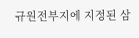규원전부지에 지정된 삼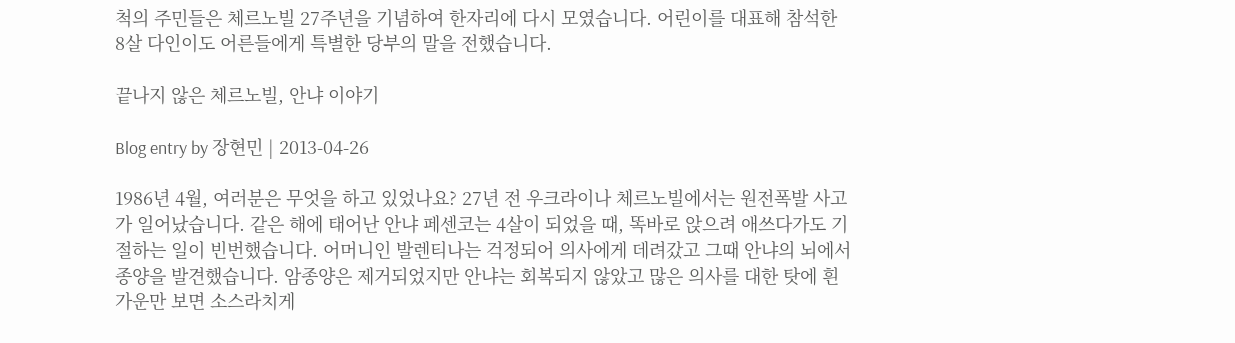척의 주민들은 체르노빌 27주년을 기념하여 한자리에 다시 모였습니다. 어린이를 대표해 참석한 8살 다인이도 어른들에게 특별한 당부의 말을 전했습니다.

끝나지 않은 체르노빌, 안냐 이야기

Blog entry by 장현민 | 2013-04-26

1986년 4월, 여러분은 무엇을 하고 있었나요? 27년 전 우크라이나 체르노빌에서는 원전폭발 사고가 일어났습니다. 같은 해에 태어난 안냐 페센코는 4살이 되었을 때, 똑바로 앉으려 애쓰다가도 기절하는 일이 빈번했습니다. 어머니인 발렌티나는 걱정되어 의사에게 데려갔고 그때 안냐의 뇌에서 종양을 발견했습니다. 암종양은 제거되었지만 안냐는 회복되지 않았고 많은 의사를 대한 탓에 흰 가운만 보면 소스라치게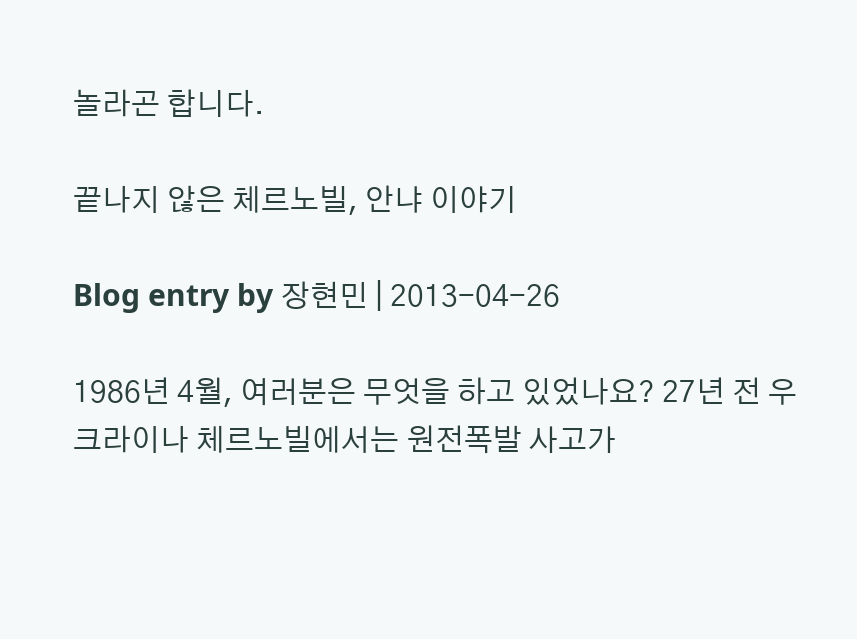놀라곤 합니다.

끝나지 않은 체르노빌, 안냐 이야기

Blog entry by 장현민 | 2013-04-26

1986년 4월, 여러분은 무엇을 하고 있었나요? 27년 전 우크라이나 체르노빌에서는 원전폭발 사고가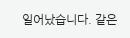일어났습니다. 같은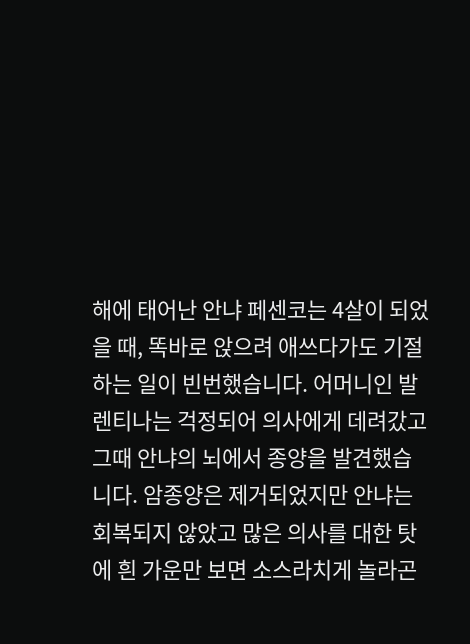해에 태어난 안냐 페센코는 4살이 되었을 때, 똑바로 앉으려 애쓰다가도 기절하는 일이 빈번했습니다. 어머니인 발렌티나는 걱정되어 의사에게 데려갔고 그때 안냐의 뇌에서 종양을 발견했습니다. 암종양은 제거되었지만 안냐는 회복되지 않았고 많은 의사를 대한 탓에 흰 가운만 보면 소스라치게 놀라곤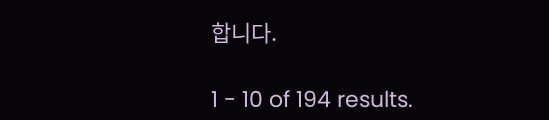합니다.

1 - 10 of 194 results.